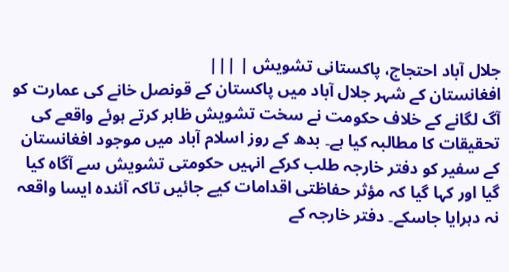جلال آباد احتجاج، پاکستانی تشویش | |||
افغانستان کے شہر جلال آباد میں پاکستان کے قونصل خانے کی عمارت کو آگ لگانے کے خلاف حکومت نے سخت تشویش ظاہر کرتے ہوئے واقعے کی تحقیقات کا مطالبہ کیا ہے۔ بدھ کے روز اسلام آباد میں موجود افغانستان کے سفیر کو دفتر خارجہ طلب کرکے انہیں حکومتی تشویش سے آگاہ کیا گیا اور کہا گیا کہ مؤثر حفاظتی اقدامات کیے جائیں تاکہ آئندہ ایسا واقعہ نہ دہرایا جاسکے۔ دفتر خارجہ کے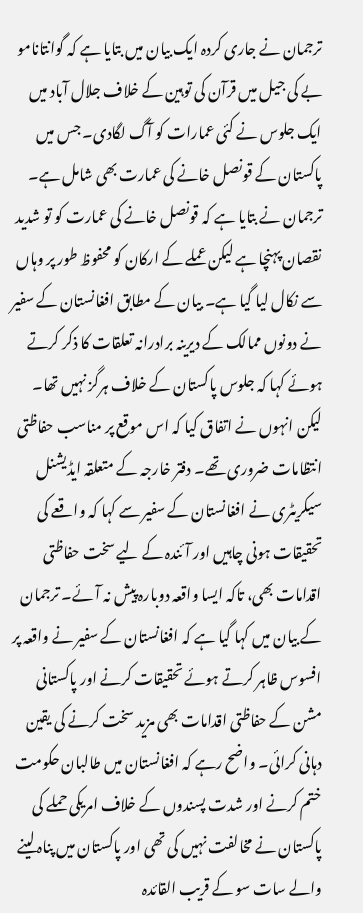ترجمان نے جاری کردہ ایک بیان میں بتایا ہے کہ گوانتانامو بے کی جیل میں قرآن کی توہین کے خلاف جلال آباد میں ایک جلوس نے کئی عمارات کو آگ لگادی۔ جس میں پاکستان کے قونصل خانے کی عمارت بھی شامل ہے۔ ترجمان نے بتایا ہے کہ قونصل خانے کی عمارت کو تو شدید نقصان پہنچا ہے لیکن عملے کے ارکان کو محفوظ طور پر وہاں سے نکال لیا گیا ہے۔ بیان کے مطابق افغانستان کے سفیر نے دونوں ممالک کے دیرینہ برادرانہ تعلقات کا ذکر کرتے ہوئے کہا کہ جلوس پاکستان کے خلاف ہرگز نہیں تھا۔ لیکن انہوں نے اتفاق کیا کہ اس موقع پر مناسب حفاظتی انتظامات ضروری تھے۔ دفتر خارجہ کے متعلقہ ایڈیشنل سیکریٹری نے افغانستان کے سفیر سے کہا کہ واقعے کی تحقیقات ہونی چاہیں اور آئندہ کے لیے سخت حفاظتی اقدامات بھی، تاکہ ایسا واقعہ دوبارہ پیش نہ آئے۔ ترجمان کے بیان میں کہا گیا ہے کہ افغانستان کے سفیر نے واقعہ پر افسوس ظاہر کرتے ہوئے تحقیقات کرنے اور پاکستانی مشن کے حفاظتی اقدامات بھی مزید سخت کرنے کی یقین دہانی کرائی۔ واضح رہے کہ افغانستان میں طالبان حکومت ختم کرنے اور شدت پسندوں کے خلاف امریکی حملے کی پاکستان نے مخالفت نہیں کی تھی اور پاکستان میں پناہ لینے والے سات سو کے قریب القائدہ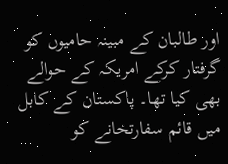اور طالبان کے مبینہ حامیوں کو گرفتار کرکے امریکہ کے حوالے بھی کیا تھا۔ پاکستان کے کابل میں قائم سفارتخانے کو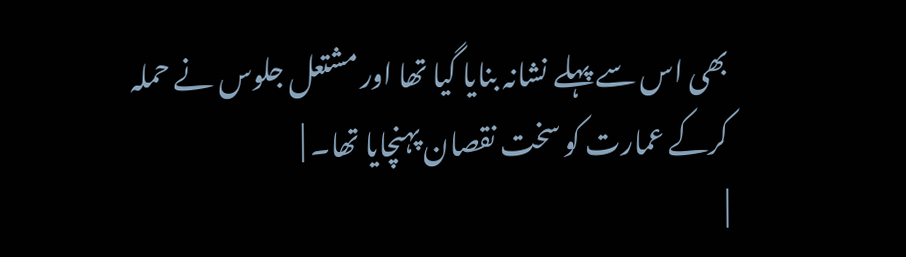بھی اس سے پہلے نشانہ بنایا گیا تھا اور مشتعل جلوس نے حملہ کرکے عمارت کو سخت نقصان پہنچایا تھا۔ |
|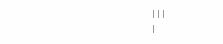|||
|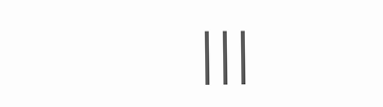|||